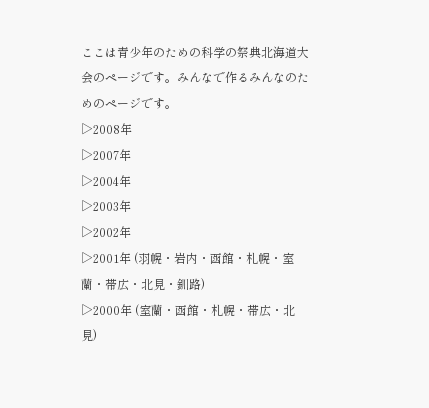ここは青少年のための科学の祭典北海道大会のページです。みんなで作るみんなのためのページです。
▷2008年
▷2007年
▷2004年
▷2003年
▷2002年
▷2001年 (羽幌・岩内・函館・札幌・室蘭・帯広・北見・釧路)
▷2000年 (室蘭・函館・札幌・帯広・北見)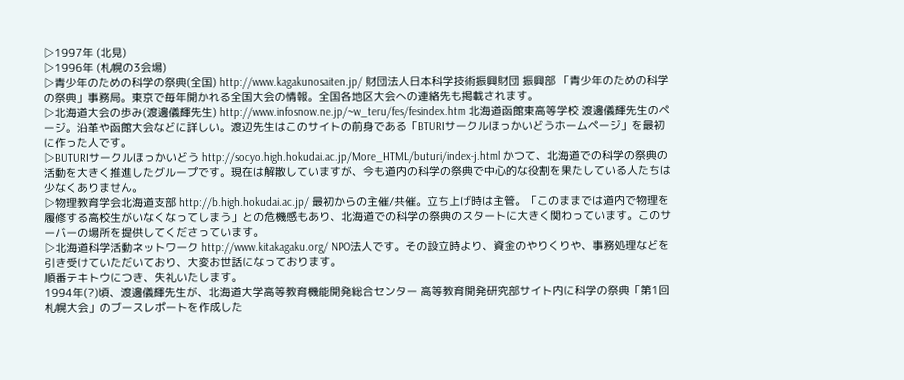▷1997年 (北見)
▷1996年 (札幌の3会場)
▷青少年のための科学の祭典(全国) http://www.kagakunosaiten.jp/ 財団法人日本科学技術振興財団 振興部 「青少年のための科学の祭典」事務局。東京で毎年開かれる全国大会の情報。全国各地区大会への連絡先も掲載されます。
▷北海道大会の歩み(渡邊儀輝先生) http://www.infosnow.ne.jp/~w_teru/fes/fesindex.htm 北海道函館東高等学校 渡邊儀輝先生のページ。沿革や函館大会などに詳しい。渡辺先生はこのサイトの前身である「BTURIサークルほっかいどうホームページ」を最初に作った人です。
▷BUTURIサークルほっかいどう http://socyo.high.hokudai.ac.jp/More_HTML/buturi/index-j.html かつて、北海道での科学の祭典の活動を大きく推進したグループです。現在は解散していますが、今も道内の科学の祭典で中心的な役割を果たしている人たちは少なくありません。
▷物理教育学会北海道支部 http://b.high.hokudai.ac.jp/ 最初からの主催/共催。立ち上げ時は主管。「このままでは道内で物理を履修する高校生がいなくなってしまう」との危機感もあり、北海道での科学の祭典のスタートに大きく関わっています。このサーバーの場所を提供してくださっています。
▷北海道科学活動ネットワーク http://www.kitakagaku.org/ NPO法人です。その設立時より、資金のやりくりや、事務処理などを引き受けていただいており、大変お世話になっております。
順番テキトウにつき、失礼いたします。
1994年(?)頃、渡邊儀輝先生が、北海道大学高等教育機能開発総合センター 高等教育開発研究部サイト内に科学の祭典「第1回 札幌大会」のブースレポートを作成した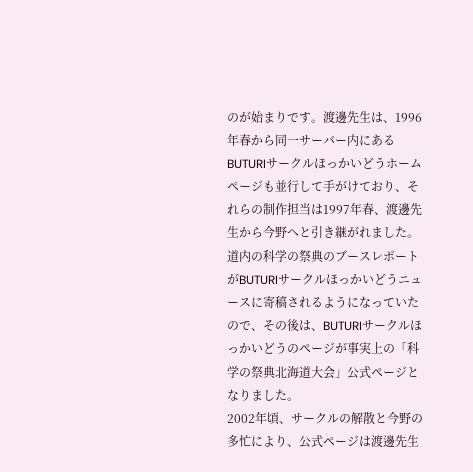のが始まりです。渡邊先生は、1996年春から同一サーバー内にあるBUTURIサークルほっかいどうホームページも並行して手がけており、それらの制作担当は1997年春、渡邊先生から今野へと引き継がれました。道内の科学の祭典のブースレポートがBUTURIサークルほっかいどうニュースに寄稿されるようになっていたので、その後は、BUTURIサークルほっかいどうのページが事実上の「科学の祭典北海道大会」公式ページとなりました。
2002年頃、サークルの解散と今野の多忙により、公式ページは渡邊先生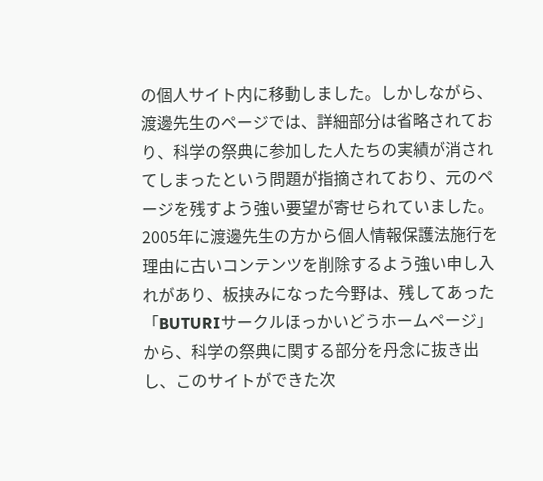の個人サイト内に移動しました。しかしながら、渡邊先生のページでは、詳細部分は省略されており、科学の祭典に参加した人たちの実績が消されてしまったという問題が指摘されており、元のページを残すよう強い要望が寄せられていました。2005年に渡邊先生の方から個人情報保護法施行を理由に古いコンテンツを削除するよう強い申し入れがあり、板挟みになった今野は、残してあった「BUTURIサークルほっかいどうホームページ」から、科学の祭典に関する部分を丹念に抜き出し、このサイトができた次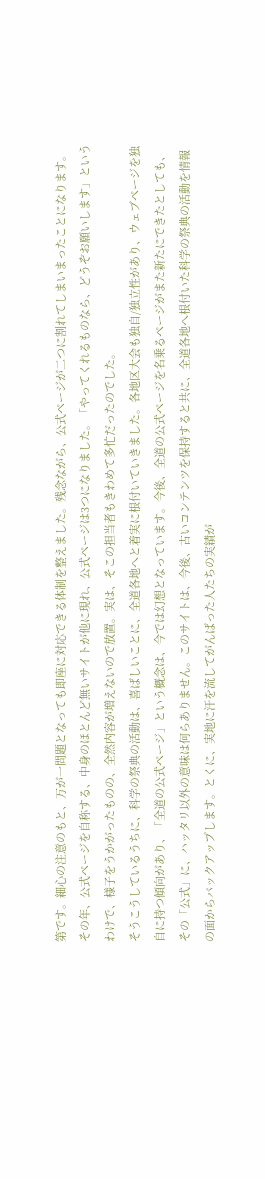第です。細心の注意のもと、万が一問題となっても即座に対応できる体制を整えました。残念ながら、公式ページが二つに割れてしまいまったことになります。その年、公式ページを自称する、中身のほとんど無いサイトが他に現れ、公式ページは3つになりました。「やってくれるものなら、どうぞお願いします」というわけで、様子をうかがったものの、全然内容が増えないので放置。実は、そこの担当者もきわめて多忙だったのでした。
そうこうしているうちに、科学の祭典の活動は、喜ばしいことに、全道各地へと着実に根付いていきました。各地区大会も独自/独立性があり、ウェブページを独自に持つ傾向があり、「全道の公式ページ」という概念は、今では幻想となっています。今後、全道の公式ページを名乗るページがまた新たにできたとしても、その「公式」に、ハッタリ以外の意味は何らありません。このサイトは、今後、古いコンテンツを保持すると共に、全道各地へ根付いた科学の祭典の活動を情報の面からバックアップします。とくに、実地に汗を流してがんばった人たちの実績が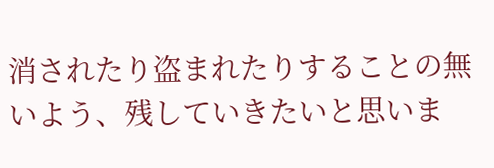消されたり盗まれたりすることの無いよう、残していきたいと思いま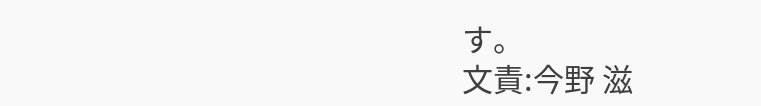す。
文責:今野 滋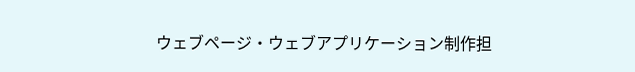ウェブページ・ウェブアプリケーション制作担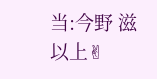当:今野 滋
以上✌